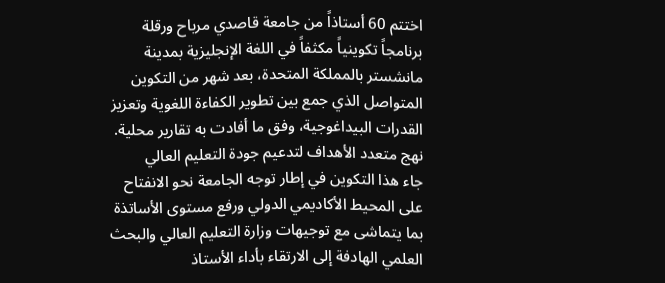اختتم 60 أستاذاً من جامعة قاصدي مرباح ورقلة برنامجاً تكوينياً مكثفاً في اللغة الإنجليزية بمدينة مانشستر بالمملكة المتحدة، بعد شهر من التكوين المتواصل الذي جمع بين تطوير الكفاءة اللغوية وتعزيز القدرات البيداغوجية، وفق ما أفادت به تقارير محلية.
نهج متعدد الأهداف لتدعيم جودة التعليم العالي
جاء هذا التكوين في إطار توجه الجامعة نحو الانفتاح على المحيط الأكاديمي الدولي ورفع مستوى الأساتذة بما يتماشى مع توجيهات وزارة التعليم العالي والبحث العلمي الهادفة إلى الارتقاء بأداء الأستاذ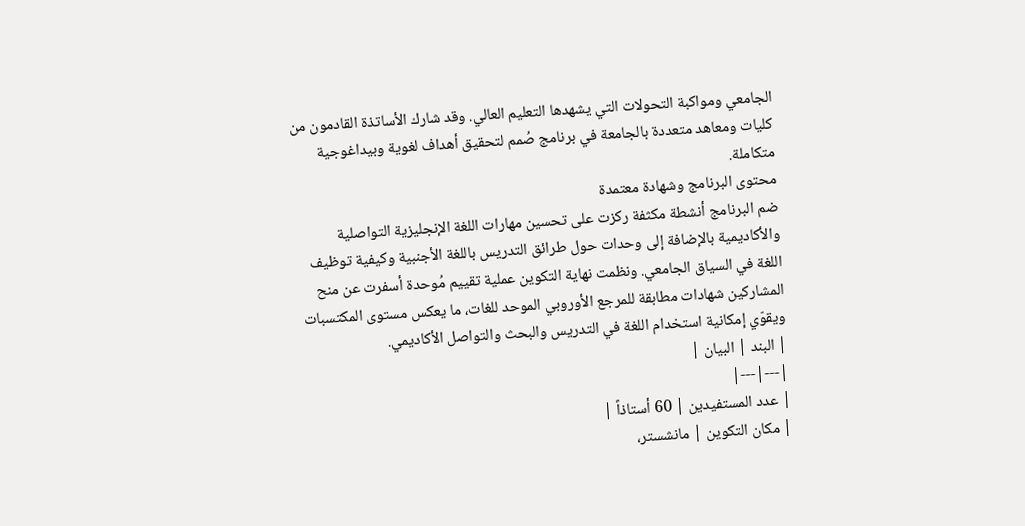الجامعي ومواكبة التحولات التي يشهدها التعليم العالي. وقد شارك الأساتذة القادمون من كليات ومعاهد متعددة بالجامعة في برنامج صُمم لتحقيق أهداف لغوية وبيداغوجية متكاملة.
محتوى البرنامج وشهادة معتمدة
ضم البرنامج أنشطة مكثفة ركزت على تحسين مهارات اللغة الإنجليزية التواصلية والأكاديمية بالإضافة إلى وحدات حول طرائق التدريس باللغة الأجنبية وكيفية توظيف اللغة في السياق الجامعي. ونظمت نهاية التكوين عملية تقييم مُوحدة أسفرت عن منح المشاركين شهادات مطابقة للمرجع الأوروبي الموحد للغات، ما يعكس مستوى المكتسبات ويقوّي إمكانية استخدام اللغة في التدريس والبحث والتواصل الأكاديمي.
| البند | البيان |
|---|---|
| عدد المستفيدين | 60 أستاذاً |
| مكان التكوين | مانشستر،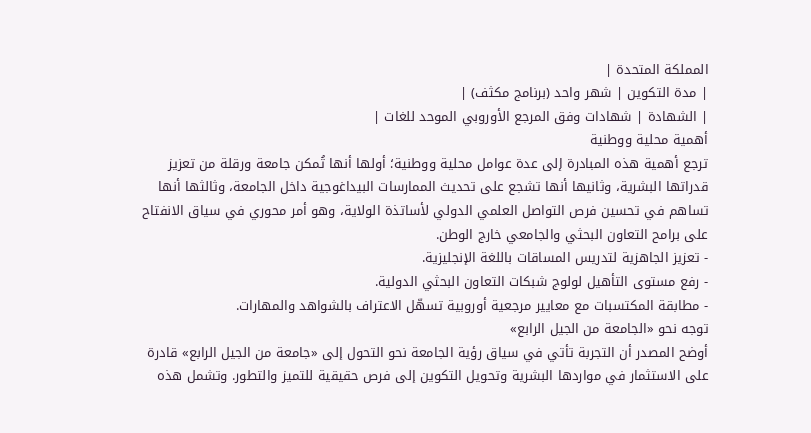المملكة المتحدة |
| مدة التكوين | شهر واحد (برنامج مكثف) |
| الشهادة | شهادات وفق المرجع الأوروبي الموحد للغات |
أهمية محلية ووطنية
ترجع أهمية هذه المبادرة إلى عدة عوامل محلية ووطنية؛ أولها أنها تُمكن جامعة ورقلة من تعزيز قدراتها البشرية، وثانيها أنها تشجع على تحديث الممارسات البيداغوجية داخل الجامعة، وثالثها أنها تساهم في تحسين فرص التواصل العلمي الدولي لأساتذة الولاية، وهو أمر محوري في سياق الانفتاح على برامح التعاون البحثي والجامعي خارج الوطن.
- تعزيز الجاهزية لتدريس المساقات باللغة الإنجليزية.
- رفع مستوى التأهيل لولوج شبكات التعاون البحثي الدولية.
- مطابقة المكتسبات مع معايير مرجعية أوروبية تسهّل الاعتراف بالشواهد والمهارات.
توجه نحو «الجامعة من الجيل الرابع»
أوضح المصدر أن التجربة تأتي في سياق رؤية الجامعة نحو التحول إلى «جامعة من الجيل الرابع» قادرة على الاستثمار في مواردها البشرية وتحويل التكوين إلى فرص حقيقية للتميز والتطور. وتشمل هذه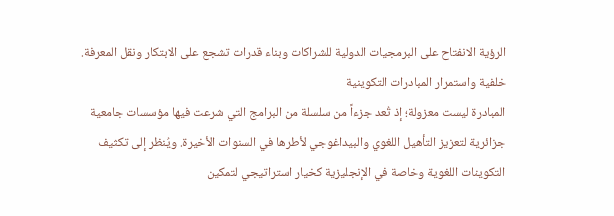الرؤية الانفتاح على البرمجيات الدولية للشراكات وبناء قدرات تشجع على الابتكار ونقل المعرفة.
خلفية واستمرار المبادرات التكوينية
المبادرة ليست معزولة؛ إذ تُعد جزءاً من سلسلة من البرامج التي شرعت فيها مؤسسات جامعية جزائرية لتعزيز التأهيل اللغوي والبيداغوجي لأطرها في السنوات الأخيرة. ويُنظر إلى تكثيف التكوينات اللغوية وخاصة في الإنجليزية كخيار استراتيجي لتمكين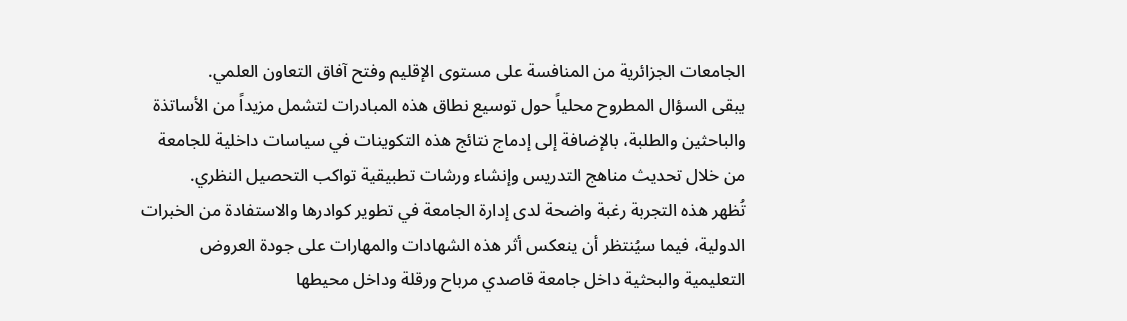الجامعات الجزائرية من المنافسة على مستوى الإقليم وفتح آفاق التعاون العلمي.
يبقى السؤال المطروح محلياً حول توسيع نطاق هذه المبادرات لتشمل مزيداً من الأساتذة والباحثين والطلبة، بالإضافة إلى إدماج نتائج هذه التكوينات في سياسات داخلية للجامعة من خلال تحديث مناهج التدريس وإنشاء ورشات تطبيقية تواكب التحصيل النظري.
تُظهر هذه التجربة رغبة واضحة لدى إدارة الجامعة في تطوير كوادرها والاستفادة من الخبرات الدولية، فيما سيُنتظر أن ينعكس أثر هذه الشهادات والمهارات على جودة العروض التعليمية والبحثية داخل جامعة قاصدي مرباح ورقلة وداخل محيطها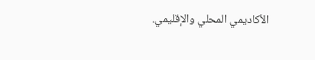الأكاديمي المحلي والإقليمي.